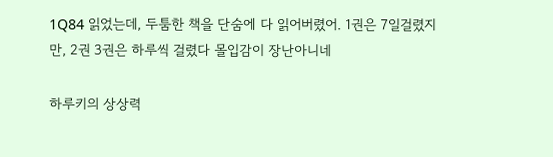1Q84 읽었는데, 두툼한 책을 단숨에 다 읽어버렸어. 1권은 7일걸렸지만, 2권 3권은 하루씩 걸렸다 몰입감이 장난아니네

하루키의 상상력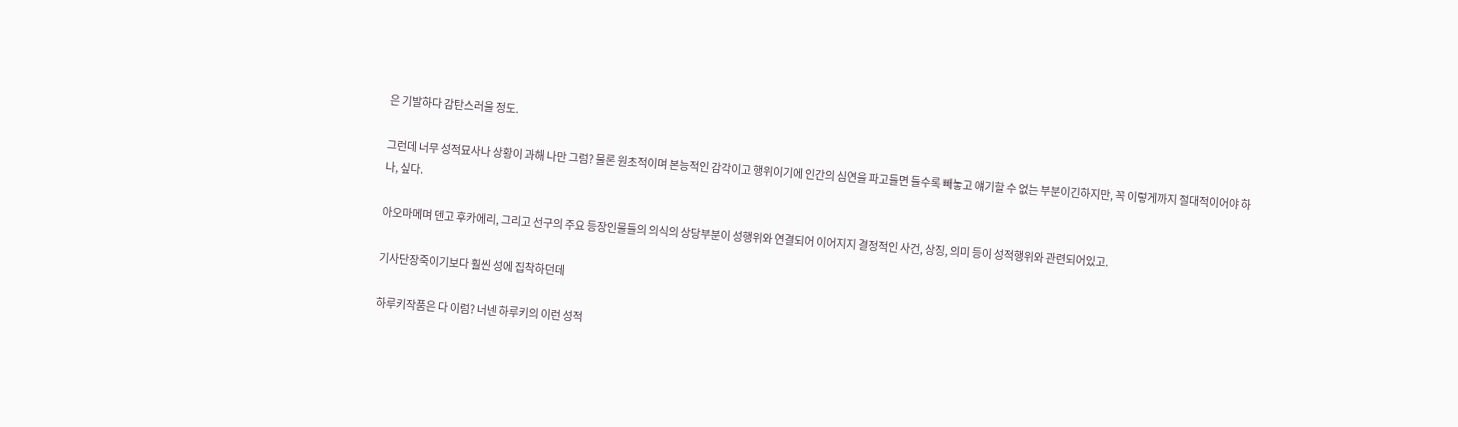은 기발하다 감탄스러울 정도.

그런데 너무 성적묘사나 상황이 과해 나만 그럼? 물론 원초적이며 본능적인 감각이고 행위이기에 인간의 심연을 파고들면 들수록 빼놓고 얘기할 수 없는 부분이긴하지만, 꼭 이렇게까지 절대적이어야 하나, 싶다.

아오마메며 덴고 후카에리, 그리고 선구의 주요 등장인물들의 의식의 상당부분이 성행위와 연결되어 이어지지 결정적인 사건, 상징, 의미 등이 성적행위와 관련되어있고.

기사단장죽이기보다 훨씬 성에 집착하던데

하루키작품은 다 이럼? 너넨 하루키의 이런 성적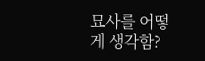묘사를 어떻게 생각함?